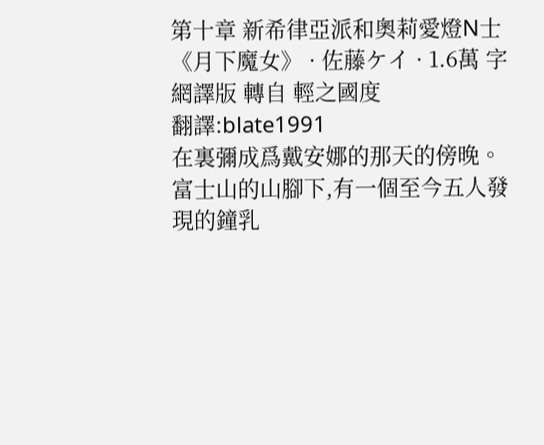第十章 新希律亞派和奧莉愛燈N士
《月下魔女》 · 佐藤ケイ · 1.6萬 字
網譯版 轉自 輕之國度
翻譯:blate1991
在裏彌成爲戴安娜的那天的傍晚。富士山的山腳下,有一個至今五人發現的鐘乳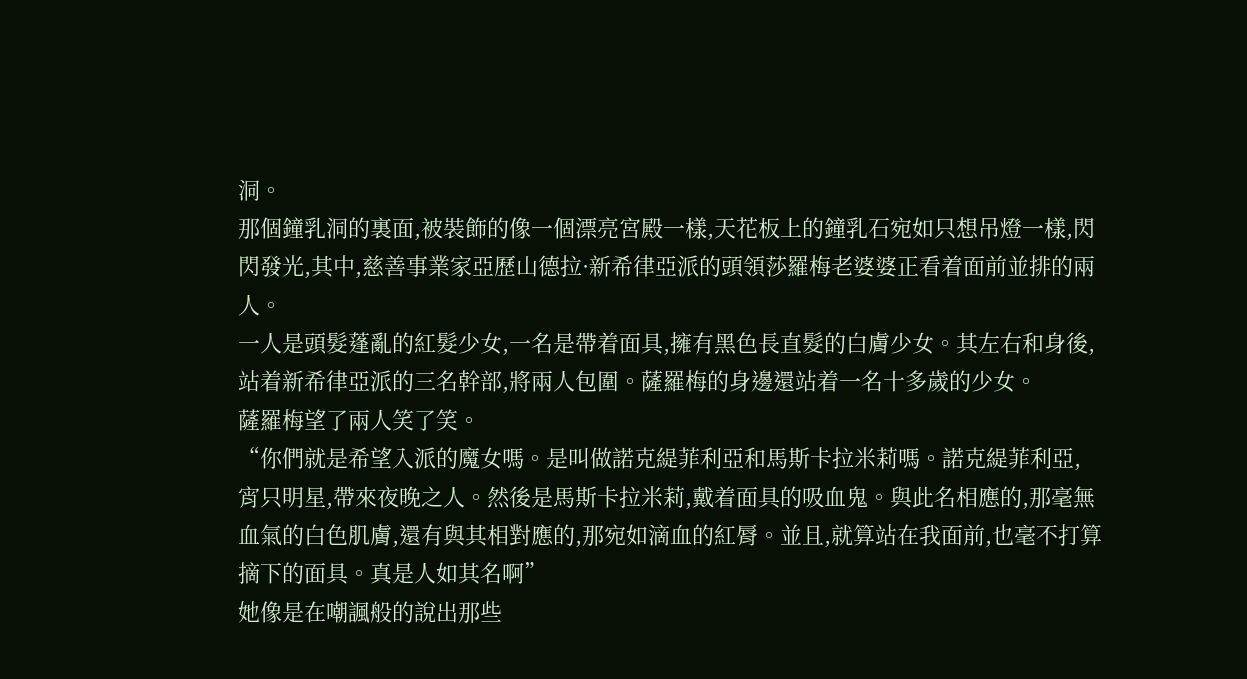洞。
那個鐘乳洞的裏面,被裝飾的像一個漂亮宮殿一樣,天花板上的鐘乳石宛如只想吊燈一樣,閃閃發光,其中,慈善事業家亞歷山德拉·新希律亞派的頭領莎羅梅老婆婆正看着面前並排的兩人。
一人是頭髮蓬亂的紅髮少女,一名是帶着面具,擁有黑色長直髮的白膚少女。其左右和身後,站着新希律亞派的三名幹部,將兩人包圍。薩羅梅的身邊還站着一名十多歲的少女。
薩羅梅望了兩人笑了笑。
“你們就是希望入派的魔女嗎。是叫做諾克緹菲利亞和馬斯卡拉米莉嗎。諾克緹菲利亞,宵只明星,帶來夜晚之人。然後是馬斯卡拉米莉,戴着面具的吸血鬼。與此名相應的,那毫無血氣的白色肌膚,還有與其相對應的,那宛如滴血的紅脣。並且,就算站在我面前,也毫不打算摘下的面具。真是人如其名啊”
她像是在嘲諷般的說出那些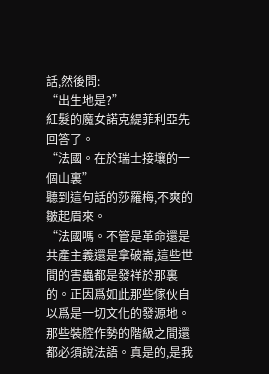話,然後問:
“出生地是?”
紅髮的魔女諾克緹菲利亞先回答了。
“法國。在於瑞士接壤的一個山裏”
聽到這句話的莎羅梅,不爽的皺起眉來。
“法國嗎。不管是革命還是共產主義還是拿破崙,這些世間的害蟲都是發祥於那裏的。正因爲如此那些傢伙自以爲是一切文化的發源地。那些裝腔作勢的階級之間還都必須說法語。真是的,是我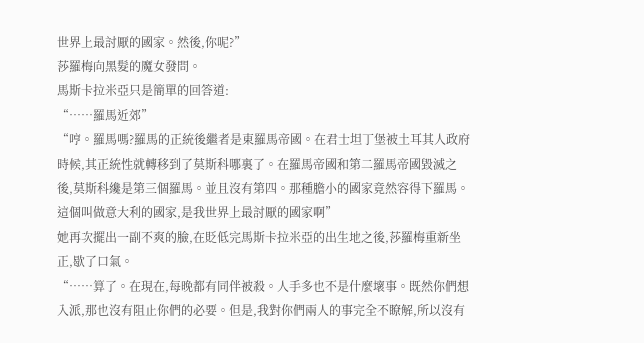世界上最討厭的國家。然後,你呢?”
莎羅梅向黑髮的魔女發問。
馬斯卡拉米亞只是簡單的回答道:
“……羅馬近郊”
“哼。羅馬嗎?羅馬的正統後繼者是東羅馬帝國。在君士坦丁堡被土耳其人政府時候,其正統性就轉移到了莫斯科哪裏了。在羅馬帝國和第二羅馬帝國毀滅之後,莫斯科纔是第三個羅馬。並且沒有第四。那種膽小的國家竟然容得下羅馬。這個叫做意大利的國家,是我世界上最討厭的國家啊”
她再次擺出一副不爽的臉,在貶低完馬斯卡拉米亞的出生地之後,莎羅梅重新坐正,歇了口氣。
“……算了。在現在,每晚都有同伴被殺。人手多也不是什麼壞事。既然你們想入派,那也沒有阻止你們的必要。但是,我對你們兩人的事完全不瞭解,所以沒有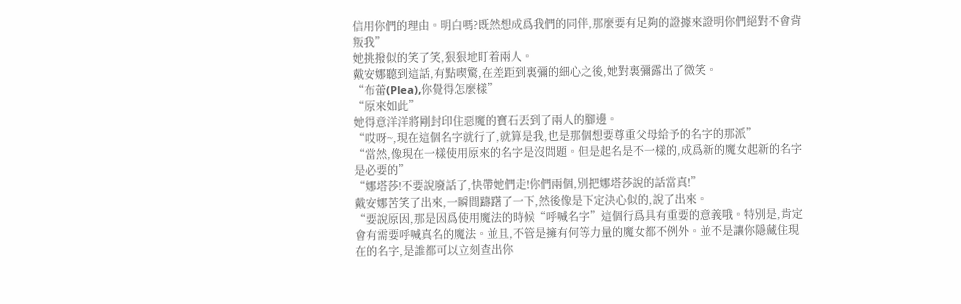信用你們的理由。明白嗎?既然想成爲我們的同伴,那麼要有足夠的證據來證明你們絕對不會背叛我”
她挑撥似的笑了笑,狠狠地盯着兩人。
戴安娜聽到這話,有點喫驚,在差距到裏彌的細心之後,她對裏彌露出了微笑。
“布蕾(Plea),你覺得怎麼樣”
“原來如此”
她得意洋洋將剛封印住惡魔的寶石丟到了兩人的腳邊。
“哎呀~,現在這個名字就行了,就算是我,也是那個想要尊重父母給予的名字的那派”
“當然,像現在一樣使用原來的名字是沒問題。但是起名是不一樣的,成爲新的魔女起新的名字是必要的”
“娜塔莎!不要說廢話了,快帶她們走!你們兩個,別把娜塔莎說的話當真!”
戴安娜苦笑了出來,一瞬間躊躇了一下,然後像是下定決心似的,說了出來。
“要說原因,那是因爲使用魔法的時候“呼喊名字”這個行爲具有重要的意義哦。特別是,肯定會有需要呼喊真名的魔法。並且,不管是擁有何等力量的魔女都不例外。並不是讓你隱藏住現在的名字,是誰都可以立刻查出你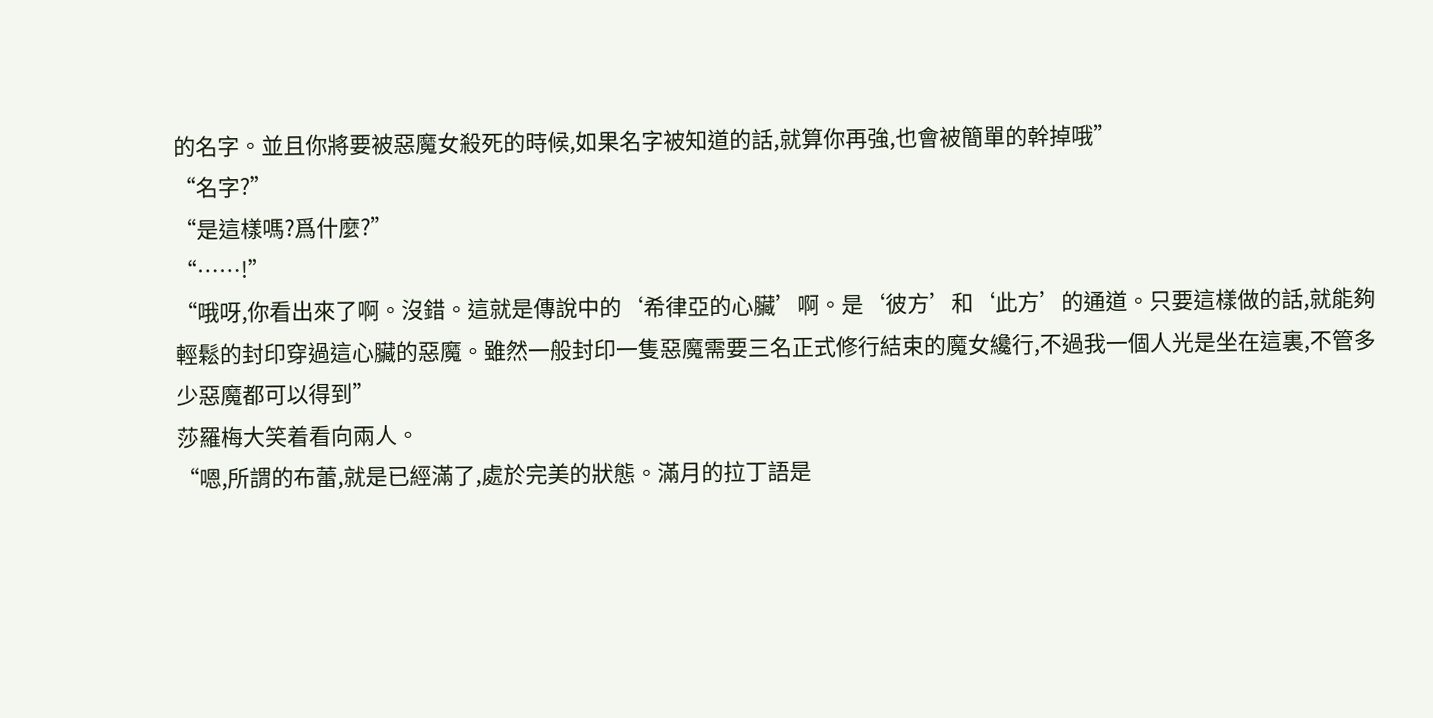的名字。並且你將要被惡魔女殺死的時候,如果名字被知道的話,就算你再強,也會被簡單的幹掉哦”
“名字?”
“是這樣嗎?爲什麼?”
“……!”
“哦呀,你看出來了啊。沒錯。這就是傳說中的‘希律亞的心臟’啊。是‘彼方’和‘此方’的通道。只要這樣做的話,就能夠輕鬆的封印穿過這心臟的惡魔。雖然一般封印一隻惡魔需要三名正式修行結束的魔女纔行,不過我一個人光是坐在這裏,不管多少惡魔都可以得到”
莎羅梅大笑着看向兩人。
“嗯,所謂的布蕾,就是已經滿了,處於完美的狀態。滿月的拉丁語是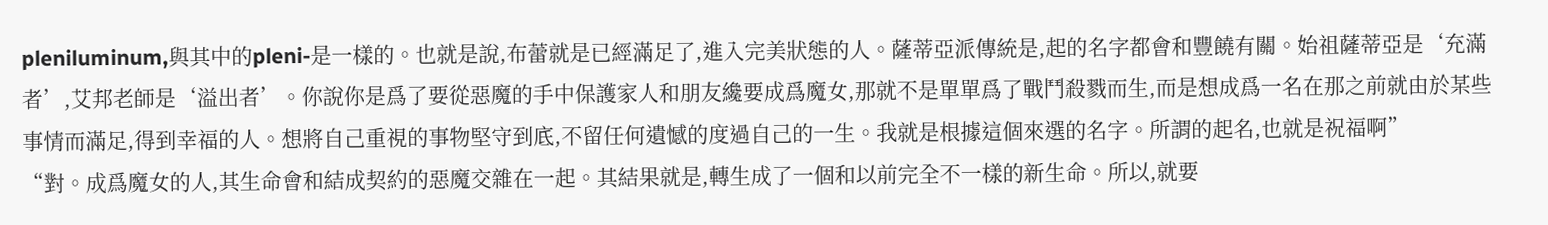pleniluminum,與其中的pleni-是一樣的。也就是說,布蕾就是已經滿足了,進入完美狀態的人。薩蒂亞派傳統是,起的名字都會和豐饒有關。始祖薩蒂亞是‘充滿者’,艾邦老師是‘溢出者’。你說你是爲了要從惡魔的手中保護家人和朋友纔要成爲魔女,那就不是單單爲了戰鬥殺戮而生,而是想成爲一名在那之前就由於某些事情而滿足,得到幸福的人。想將自己重視的事物堅守到底,不留任何遺憾的度過自己的一生。我就是根據這個來選的名字。所謂的起名,也就是祝福啊”
“對。成爲魔女的人,其生命會和結成契約的惡魔交雜在一起。其結果就是,轉生成了一個和以前完全不一樣的新生命。所以,就要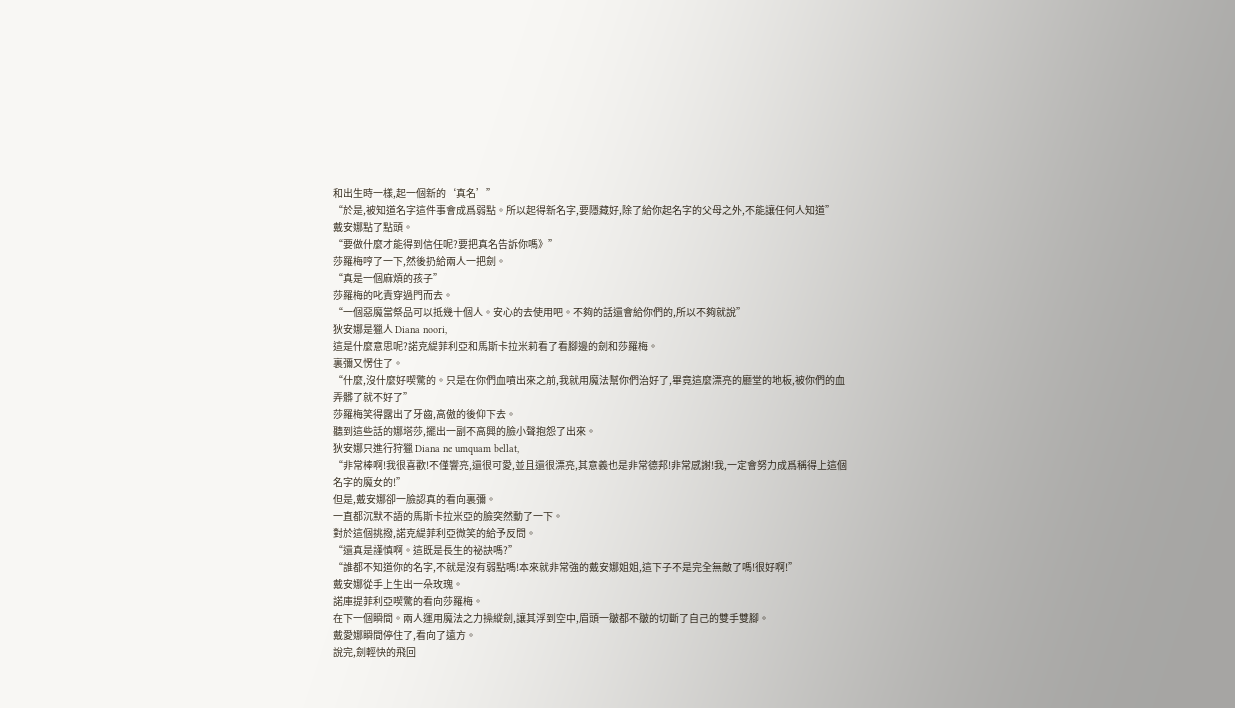和出生時一樣,起一個新的‘真名’”
“於是,被知道名字這件事會成爲弱點。所以起得新名字,要隱藏好,除了給你起名字的父母之外,不能讓任何人知道”
戴安娜點了點頭。
“要做什麼才能得到信任呢?要把真名告訴你嗎》”
莎羅梅哼了一下,然後扔給兩人一把劍。
“真是一個麻煩的孩子”
莎羅梅的叱責穿過門而去。
“一個惡魔當祭品可以抵幾十個人。安心的去使用吧。不夠的話還會給你們的,所以不夠就說”
狄安娜是獵人 Diana noori,
這是什麼意思呢?諾克緹菲利亞和馬斯卡拉米莉看了看腳邊的劍和莎羅梅。
裏彌又愣住了。
“什麼,沒什麼好喫驚的。只是在你們血噴出來之前,我就用魔法幫你們治好了,畢竟這麼漂亮的廳堂的地板,被你們的血弄髒了就不好了”
莎羅梅笑得露出了牙齒,高傲的後仰下去。
聽到這些話的娜塔莎,擺出一副不高興的臉小聲抱怨了出來。
狄安娜只進行狩獵 Diana ne umquam bellat,
“非常棒啊!我很喜歡!不僅響亮,還很可愛,並且還很漂亮,其意義也是非常德邦!非常感謝!我,一定會努力成爲稱得上這個名字的魔女的!”
但是,戴安娜卻一臉認真的看向裏彌。
一直都沉默不語的馬斯卡拉米亞的臉突然動了一下。
對於這個挑撥,諾克緹菲利亞微笑的給予反問。
“還真是謹慎啊。這既是長生的祕訣嗎?”
“誰都不知道你的名字,不就是沒有弱點嗎!本來就非常強的戴安娜姐姐,這下子不是完全無敵了嗎!很好啊!”
戴安娜從手上生出一朵玫瑰。
諾庫提菲利亞喫驚的看向莎羅梅。
在下一個瞬間。兩人運用魔法之力操縱劍,讓其浮到空中,眉頭一皺都不皺的切斷了自己的雙手雙腳。
戴愛娜瞬間停住了,看向了遠方。
說完,劍輕快的飛回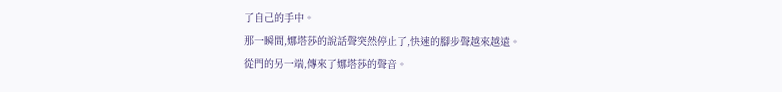了自己的手中。
那一瞬間,娜塔莎的說話聲突然停止了,快速的腳步聲越來越遠。
從門的另一端,傳來了娜塔莎的聲音。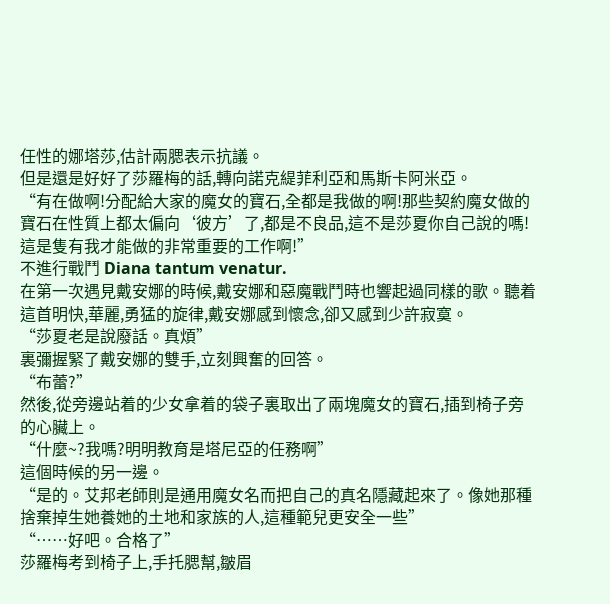任性的娜塔莎,估計兩腮表示抗議。
但是還是好好了莎羅梅的話,轉向諾克緹菲利亞和馬斯卡阿米亞。
“有在做啊!分配給大家的魔女的寶石,全都是我做的啊!那些契約魔女做的寶石在性質上都太偏向‘彼方’了,都是不良品,這不是莎夏你自己說的嗎!這是隻有我才能做的非常重要的工作啊!”
不進行戰鬥 Diana tantum venatur.
在第一次遇見戴安娜的時候,戴安娜和惡魔戰鬥時也響起過同樣的歌。聽着這首明快,華麗,勇猛的旋律,戴安娜感到懷念,卻又感到少許寂寞。
“莎夏老是說廢話。真煩”
裏彌握緊了戴安娜的雙手,立刻興奮的回答。
“布蕾?”
然後,從旁邊站着的少女拿着的袋子裏取出了兩塊魔女的寶石,插到椅子旁的心臟上。
“什麼~?我嗎?明明教育是塔尼亞的任務啊”
這個時候的另一邊。
“是的。艾邦老師則是通用魔女名而把自己的真名隱藏起來了。像她那種捨棄掉生她養她的土地和家族的人,這種範兒更安全一些”
“……好吧。合格了”
莎羅梅考到椅子上,手托腮幫,皺眉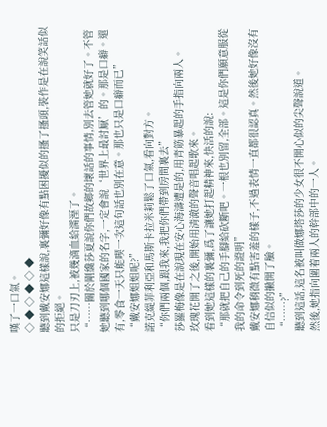嘆了一口氣。
◇ ◆ ◇ ◆ ◇ ◆
聽到戴安娜這樣說,裏彌好像有點困擾似的搔了搔頭,裝作是在說笑話似的拒絕。
只是刀刃上,被幾滴血給濡溼了。
“……關於剛纔莎夏說你們故鄉的壞話的事情,別去管她就好了。不管她聽到哪個國家的名字,一定會說‘世界上最討厭’的。那是口癖。還有,零食一天只能喫一次這句話也別在意。那也只是口癖而已”
“戴安娜姐姐呢?”
諾克緹菲利亞和馬斯卡拉米莉鬆了口氣,看向對方。
“你們兩個,跟我來,我把你們帶到房間裏去”
莎羅梅像是在說現在安心海濤遭是的,用青筋暴起的手指向兩人。
玫瑰花開了之後,開始用清澈的聲音唱起歌來。
看到她這樣的裏彌,爲了讓她打起精神來,快活的說:
“那就把自己的手腳給砍斷吧。一根也別留,全部。這是你們願意服從我的命令到死的證明”
戴安娜稍微有點害羞的樣子,不過表情一直都很認真。然後她好像沒有自信似的撇開了臉。
“……?”
聽到這話,這名被叫做娜塔莎的少女很不開心似的尖聲說道。
然後,她指向圍着兩人的幹部中的一人。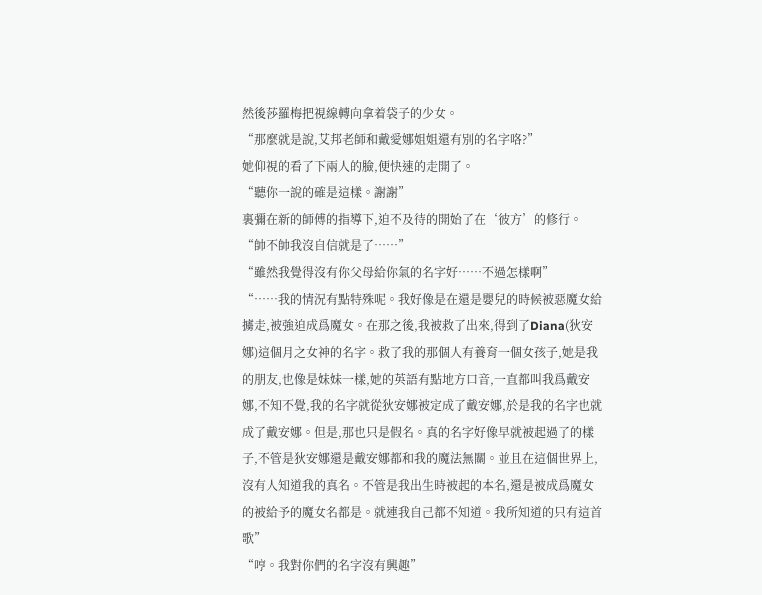然後莎羅梅把視線轉向拿着袋子的少女。
“那麼就是說,艾邦老師和戴愛娜姐姐還有別的名字咯?”
她仰視的看了下兩人的臉,便快速的走開了。
“聽你一說的確是這樣。謝謝”
裏彌在新的師傅的指導下,迫不及待的開始了在‘彼方’的修行。
“帥不帥我沒自信就是了……”
“雖然我覺得沒有你父母給你氣的名字好……不過怎樣啊”
“……我的情況有點特殊呢。我好像是在還是嬰兒的時候被惡魔女給擄走,被強迫成爲魔女。在那之後,我被救了出來,得到了Diana(狄安娜)這個月之女神的名字。救了我的那個人有養育一個女孩子,她是我的朋友,也像是妹妹一樣,她的英語有點地方口音,一直都叫我爲戴安娜,不知不覺,我的名字就從狄安娜被定成了戴安娜,於是我的名字也就成了戴安娜。但是,那也只是假名。真的名字好像早就被起過了的樣子,不管是狄安娜還是戴安娜都和我的魔法無關。並且在這個世界上,沒有人知道我的真名。不管是我出生時被起的本名,還是被成爲魔女的被給予的魔女名都是。就連我自己都不知道。我所知道的只有這首歌”
“哼。我對你們的名字沒有興趣”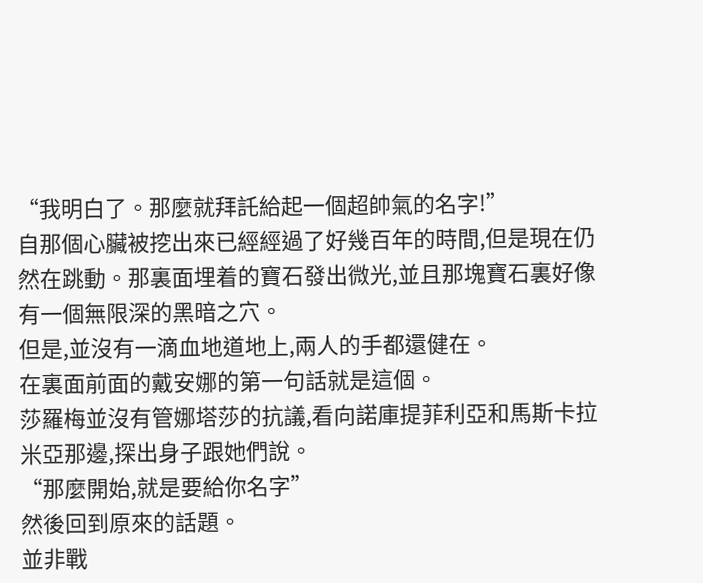“我明白了。那麼就拜託給起一個超帥氣的名字!”
自那個心臟被挖出來已經經過了好幾百年的時間,但是現在仍然在跳動。那裏面埋着的寶石發出微光,並且那塊寶石裏好像有一個無限深的黑暗之穴。
但是,並沒有一滴血地道地上,兩人的手都還健在。
在裏面前面的戴安娜的第一句話就是這個。
莎羅梅並沒有管娜塔莎的抗議,看向諾庫提菲利亞和馬斯卡拉米亞那邊,探出身子跟她們說。
“那麼開始,就是要給你名字”
然後回到原來的話題。
並非戰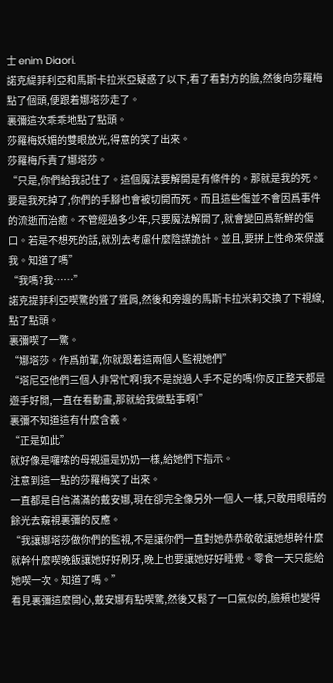士 enim Diaori.
諾克緹菲利亞和馬斯卡拉米亞疑惑了以下,看了看對方的臉,然後向莎羅梅點了個頭,便跟着娜塔莎走了。
裏彌這次乖乖地點了點頭。
莎羅梅妖媚的雙眼放光,得意的笑了出來。
莎羅梅斥責了娜塔莎。
“只是,你們給我記住了。這個魔法要解開是有條件的。那就是我的死。要是我死掉了,你們的手腳也會被切開而死。而且這些傷並不會因爲事件的流逝而治癒。不管經過多少年,只要魔法解開了,就會變回爲新鮮的傷口。若是不想死的話,就別去考慮什麼陰謀詭計。並且,要拼上性命來保護我。知道了嗎”
“我嗎?我……”
諾克提菲利亞喫驚的聳了聳肩,然後和旁邊的馬斯卡拉米莉交換了下視線,點了點頭。
裏彌喫了一驚。
“娜塔莎。作爲前輩,你就跟着這兩個人監視她們”
“塔尼亞他們三個人非常忙啊!我不是說過人手不足的嗎!你反正整天都是遊手好閒,一直在看動畫,那就給我做點事啊!”
裏彌不知道這有什麼含義。
“正是如此”
就好像是囉嗦的母親還是奶奶一樣,給她們下指示。
注意到這一點的莎羅梅笑了出來。
一直都是自信滿滿的戴安娜,現在卻完全像另外一個人一樣,只敢用眼睛的餘光去窺視裏彌的反應。
“我讓娜塔莎做你們的監視,不是讓你們一直對她恭恭敬敬讓她想幹什麼就幹什麼喫晚飯讓她好好刷牙,晚上也要讓她好好睡覺。零食一天只能給她喫一次。知道了嗎。”
看見裏彌這麼開心,戴安娜有點喫驚,然後又鬆了一口氣似的,臉頰也變得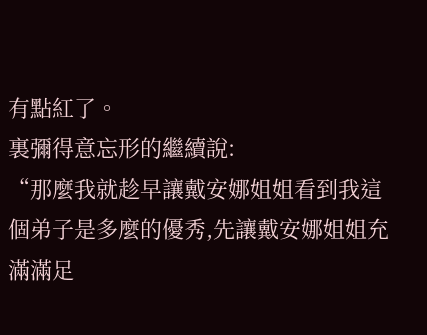有點紅了。
裏彌得意忘形的繼續說:
“那麼我就趁早讓戴安娜姐姐看到我這個弟子是多麼的優秀,先讓戴安娜姐姐充滿滿足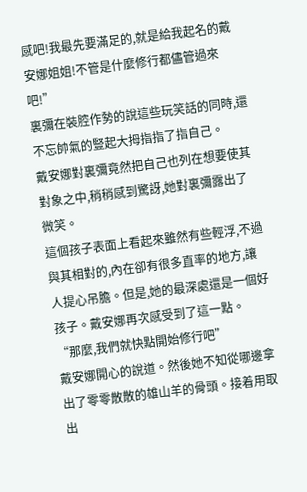感吧!我最先要滿足的,就是給我起名的戴安娜姐姐!不管是什麼修行都儘管過來吧!”
裏彌在裝腔作勢的說這些玩笑話的同時,還不忘帥氣的豎起大拇指指了指自己。
戴安娜對裏彌竟然把自己也列在想要使其對象之中,稍稍感到驚訝,她對裏彌露出了微笑。
這個孩子表面上看起來雖然有些輕浮,不過與其相對的,內在卻有很多直率的地方,讓人提心吊膽。但是,她的最深處還是一個好孩子。戴安娜再次感受到了這一點。
“那麼,我們就快點開始修行吧”
戴安娜開心的說道。然後她不知從哪邊拿出了零零散散的雄山羊的骨頭。接着用取出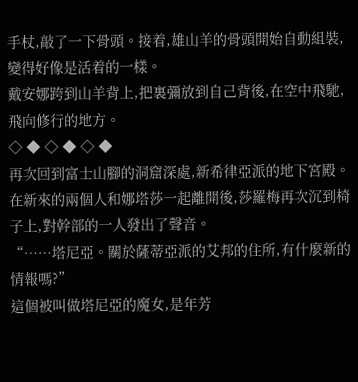手杖,敲了一下骨頭。接着,雄山羊的骨頭開始自動組裝,變得好像是活着的一樣。
戴安娜跨到山羊背上,把裏彌放到自己背後,在空中飛馳,飛向修行的地方。
◇ ◆ ◇ ◆ ◇ ◆
再次回到富士山腳的洞窟深處,新希律亞派的地下宮殿。
在新來的兩個人和娜塔莎一起離開後,莎羅梅再次沉到椅子上,對幹部的一人發出了聲音。
“……塔尼亞。關於薩蒂亞派的艾邦的住所,有什麼新的情報嗎?”
這個被叫做塔尼亞的魔女,是年芳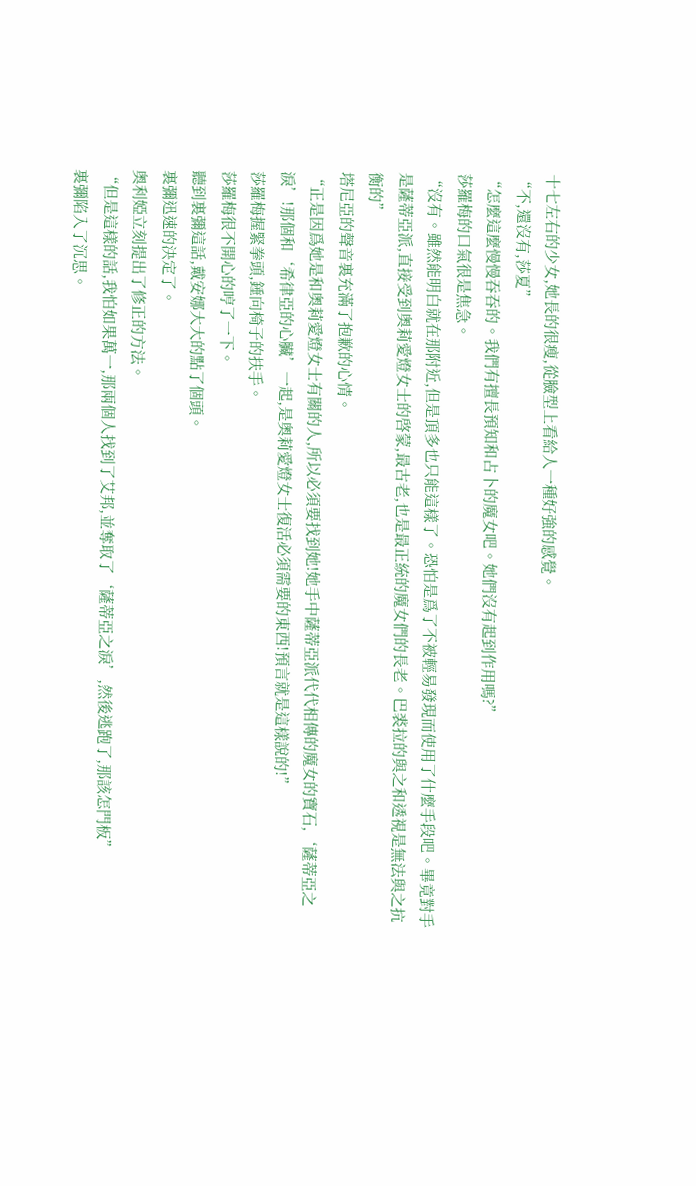十七左右的少女,她長的很瘦,從臉型上看給人一種好強的感覺。
“不,還沒有,莎夏”
“怎麼這麼慢慢吞吞的。我們有擅長預知和占卜的魔女吧。她們沒有起到作用嗎?”
莎羅梅的口氣很是焦急。
“沒有。雖然能明白就在那附近,但是頂多也只能這樣了。恐怕是爲了不被輕易發現而使用了什麼手段吧。畢竟對手是薩蒂亞派,直接受到奧莉愛燈女士的啓蒙,最古老,也是最正統的魔女們的長老。巴裘拉的與之和透視是無法與之抗衡的”
塔尼亞的聲音裏充滿了抱歉的心情。
“正是因爲她是和奧莉愛燈女士有關的人,所以必須要找到她!她手中薩蒂亞派代代相傳的魔女的寶石,‘薩蒂亞之淚’!那個和‘希律亞的心臟’一起,是奧莉愛燈女士復活必須需要的東西!預言就是這樣說的!”
莎羅梅握緊拳頭,錘向椅子的扶手。
莎羅梅很不開心的哼了一下。
聽到裏彌這話,戴安娜大大的點了個頭。
裏彌迅速的決定了。
奧利婭立刻提出了修正的方法。
“但是這樣的話,我怕如果萬一,那兩個人找到了艾邦,並奪取了‘薩蒂亞之淚’,然後逃跑了,那該怎門板”
裏彌陷入了沉思。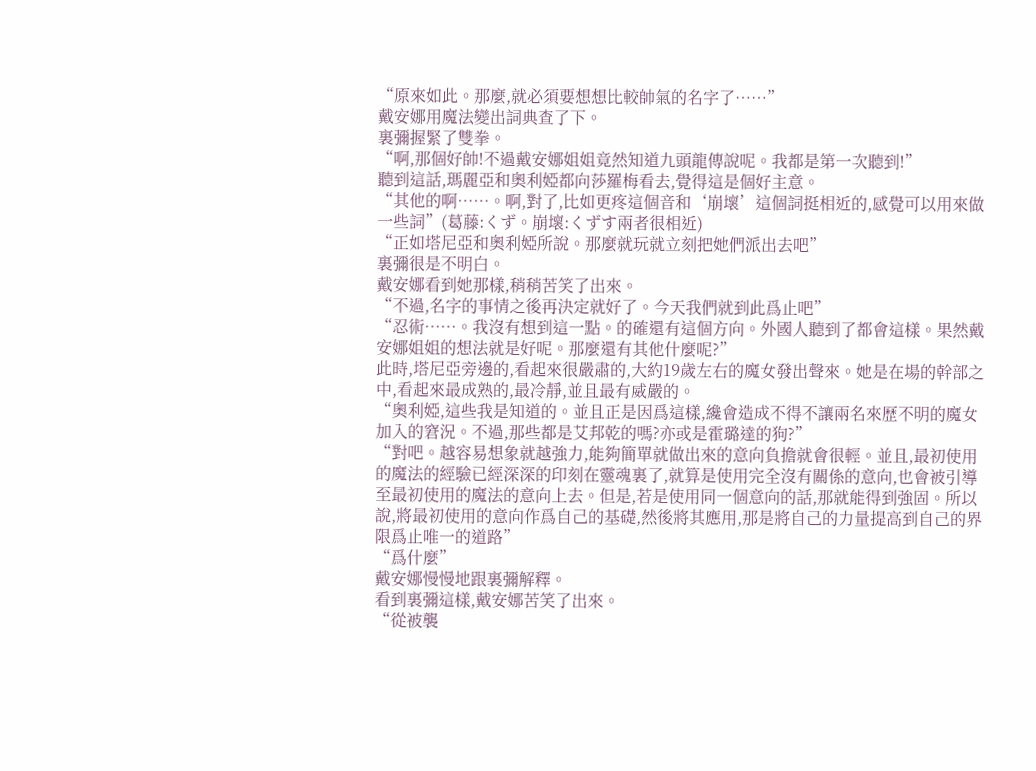“原來如此。那麼,就必須要想想比較帥氣的名字了……”
戴安娜用魔法變出詞典查了下。
裏彌握緊了雙拳。
“啊,那個好帥!不過戴安娜姐姐竟然知道九頭龍傳說呢。我都是第一次聽到!”
聽到這話,瑪麗亞和奧利婭都向莎羅梅看去,覺得這是個好主意。
“其他的啊……。啊,對了,比如更疼這個音和‘崩壞’這個詞挺相近的,感覺可以用來做一些詞”(葛藤:くず。崩壞:くずす兩者很相近)
“正如塔尼亞和奧利婭所說。那麼就玩就立刻把她們派出去吧”
裏彌很是不明白。
戴安娜看到她那樣,稍稍苦笑了出來。
“不過,名字的事情之後再決定就好了。今天我們就到此爲止吧”
“忍術……。我沒有想到這一點。的確還有這個方向。外國人聽到了都會這樣。果然戴安娜姐姐的想法就是好呢。那麼還有其他什麼呢?”
此時,塔尼亞旁邊的,看起來很嚴肅的,大約19歲左右的魔女發出聲來。她是在場的幹部之中,看起來最成熟的,最冷靜,並且最有威嚴的。
“奧利婭,這些我是知道的。並且正是因爲這樣,纔會造成不得不讓兩名來歷不明的魔女加入的窘況。不過,那些都是艾邦乾的嗎?亦或是霍璐達的狗?”
“對吧。越容易想象就越強力,能夠簡單就做出來的意向負擔就會很輕。並且,最初使用的魔法的經驗已經深深的印刻在靈魂裏了,就算是使用完全沒有關係的意向,也會被引導至最初使用的魔法的意向上去。但是,若是使用同一個意向的話,那就能得到強固。所以說,將最初使用的意向作爲自己的基礎,然後將其應用,那是將自己的力量提高到自己的界限爲止唯一的道路”
“爲什麼”
戴安娜慢慢地跟裏彌解釋。
看到裏彌這樣,戴安娜苦笑了出來。
“從被襲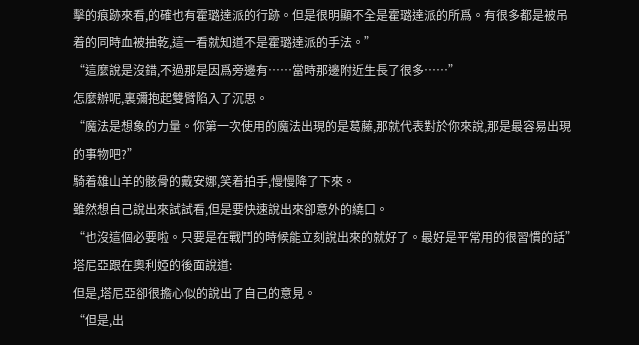擊的痕跡來看,的確也有霍璐達派的行跡。但是很明顯不全是霍璐達派的所爲。有很多都是被吊着的同時血被抽乾,這一看就知道不是霍璐達派的手法。”
“這麼說是沒錯,不過那是因爲旁邊有……當時那邊附近生長了很多……”
怎麼辦呢,裏彌抱起雙臂陷入了沉思。
“魔法是想象的力量。你第一次使用的魔法出現的是葛藤,那就代表對於你來說,那是最容易出現的事物吧?”
騎着雄山羊的骸骨的戴安娜,笑着拍手,慢慢降了下來。
雖然想自己說出來試試看,但是要快速說出來卻意外的繞口。
“也沒這個必要啦。只要是在戰鬥的時候能立刻說出來的就好了。最好是平常用的很習慣的話”
塔尼亞跟在奧利婭的後面說道:
但是,塔尼亞卻很擔心似的說出了自己的意見。
“但是,出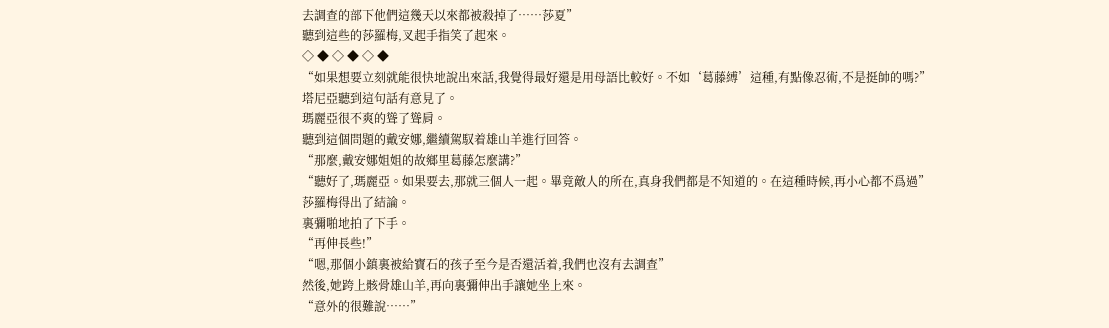去調查的部下他們這幾天以來都被殺掉了……莎夏”
聽到這些的莎羅梅,叉起手指笑了起來。
◇ ◆ ◇ ◆ ◇ ◆
“如果想要立刻就能很快地說出來話,我覺得最好還是用母語比較好。不如‘葛藤縛’這種,有點像忍術,不是挺帥的嗎?”
塔尼亞聽到這句話有意見了。
瑪麗亞很不爽的聳了聳肩。
聽到這個問題的戴安娜,繼續駕馭着雄山羊進行回答。
“那麼,戴安娜姐姐的故鄉里葛藤怎麼講?”
“聽好了,瑪麗亞。如果要去,那就三個人一起。畢竟敵人的所在,真身我們都是不知道的。在這種時候,再小心都不爲過”
莎羅梅得出了結論。
裏彌啪地拍了下手。
“再伸長些!”
“嗯,那個小鎮裏被給寶石的孩子至今是否還活着,我們也沒有去調查”
然後,她跨上骸骨雄山羊,再向裏彌伸出手讓她坐上來。
“意外的很難說……”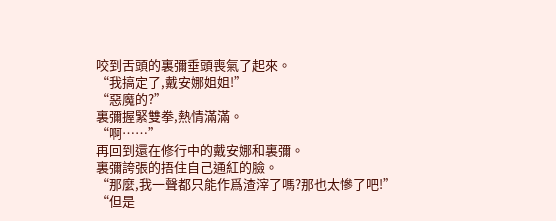咬到舌頭的裏彌垂頭喪氣了起來。
“我搞定了,戴安娜姐姐!”
“惡魔的?”
裏彌握緊雙拳,熱情滿滿。
“啊……”
再回到還在修行中的戴安娜和裏彌。
裏彌誇張的捂住自己通紅的臉。
“那麼,我一聲都只能作爲渣滓了嗎?那也太慘了吧!”
“但是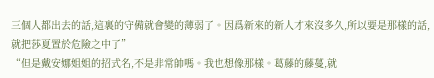三個人都出去的話,這裏的守備就會變的薄弱了。因爲新來的新人才來沒多久,所以要是那樣的話,就把莎夏置於危險之中了”
“但是戴安娜姐姐的招式名,不是非常帥嗎。我也想像那樣。葛藤的藤蔓,就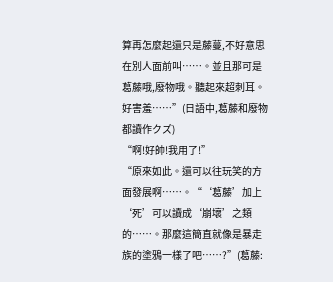算再怎麼起還只是藤蔓,不好意思在別人面前叫……。並且那可是葛藤哦,廢物哦。聽起來超刺耳。好害羞……”(日語中,葛藤和廢物都讀作クズ)
“啊!好帥!我用了!”
“原來如此。還可以往玩笑的方面發展啊……。“‘葛藤’加上‘死’可以讀成‘崩壞’之類的……。那麼這簡直就像是暴走族的塗鴉一樣了吧……?”(葛藤: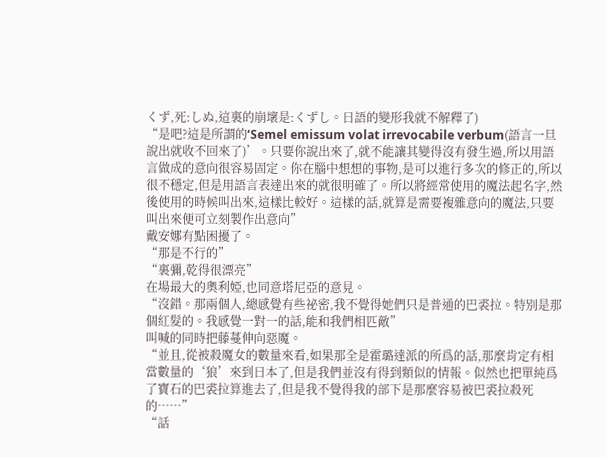くず,死:しぬ,這裏的崩壞是:くずし。日語的變形我就不解釋了)
“是吧?這是所謂的‘Semel emissum volat irrevocabile verbum(語言一旦說出就收不回來了)’。只要你說出來了,就不能讓其變得沒有發生過,所以用語言做成的意向很容易固定。你在腦中想想的事物,是可以進行多次的修正的,所以很不穩定,但是用語言表達出來的就很明確了。所以將經常使用的魔法起名字,然後使用的時候叫出來,這樣比較好。這樣的話,就算是需要複雜意向的魔法,只要叫出來便可立刻製作出意向”
戴安娜有點困擾了。
“那是不行的”
“裏彌,乾得很漂亮”
在場最大的奧利婭,也同意塔尼亞的意見。
“沒錯。那兩個人,總感覺有些祕密,我不覺得她們只是普通的巴裘拉。特別是那個紅髮的。我感覺一對一的話,能和我們相匹敵”
叫喊的同時把藤蔓伸向惡魔。
“並且,從被殺魔女的數量來看,如果那全是霍璐達派的所爲的話,那麼肯定有相當數量的‘狼’來到日本了,但是我們並沒有得到類似的情報。似然也把單純爲了寶石的巴裘拉算進去了,但是我不覺得我的部下是那麼容易被巴裘拉殺死的……”
“話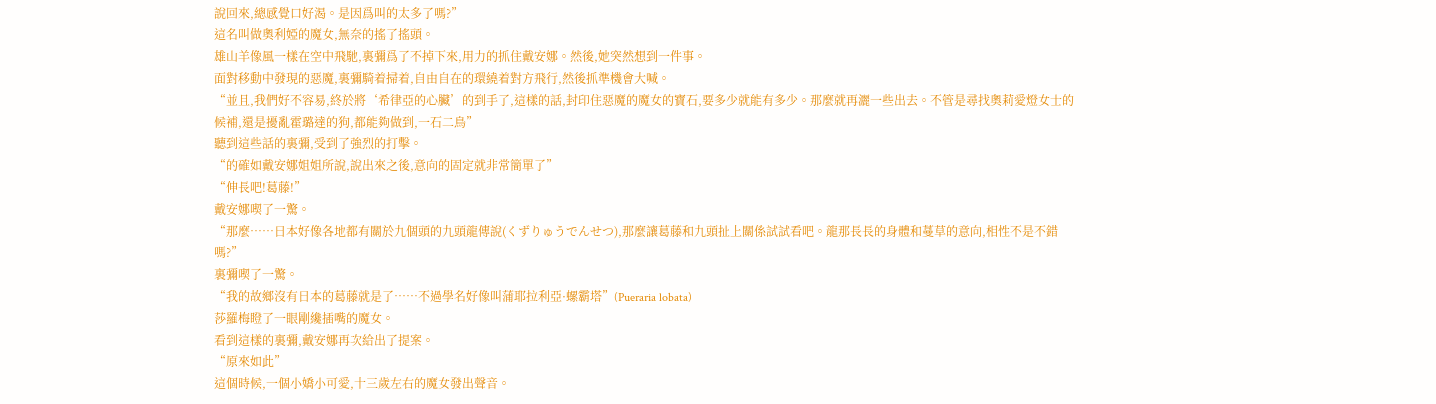說回來,總感覺口好渴。是因爲叫的太多了嗎?”
這名叫做奧利婭的魔女,無奈的搖了搖頭。
雄山羊像風一樣在空中飛馳,裏彌爲了不掉下來,用力的抓住戴安娜。然後,她突然想到一件事。
面對移動中發現的惡魔,裏彌騎着掃着,自由自在的環繞着對方飛行,然後抓準機會大喊。
“並且,我們好不容易,終於將‘希律亞的心臟’的到手了,這樣的話,封印住惡魔的魔女的寶石,要多少就能有多少。那麼就再灑一些出去。不管是尋找奧莉愛燈女士的候補,還是擾亂霍璐達的狗,都能夠做到,一石二鳥”
聽到這些話的裏彌,受到了強烈的打擊。
“的確如戴安娜姐姐所說,說出來之後,意向的固定就非常簡單了”
“伸長吧!葛藤!”
戴安娜喫了一驚。
“那麼……日本好像各地都有關於九個頭的九頭龍傳說(くずりゅうでんせつ),那麼讓葛藤和九頭扯上關係試試看吧。龍那長長的身體和蔓草的意向,相性不是不錯嗎?”
裏彌喫了一驚。
“我的故鄉沒有日本的葛藤就是了……不過學名好像叫蒲耶拉利亞·螺霸塔”(Pueraria lobata)
莎羅梅瞪了一眼剛纔插嘴的魔女。
看到這樣的裏彌,戴安娜再次給出了提案。
“原來如此”
這個時候,一個小嬌小可愛,十三歲左右的魔女發出聲音。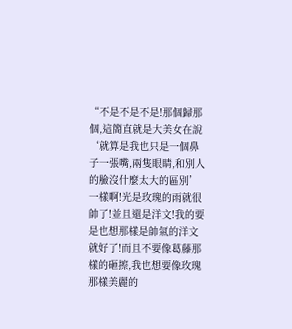“不是不是不是!那個歸那個,這簡直就是大美女在說‘就算是我也只是一個鼻子一張嘴,兩隻眼睛,和別人的臉沒什麼太大的區別’一樣啊!光是玫瑰的雨就很帥了!並且還是洋文!我的要是也想那樣是帥氣的洋文就好了!而且不要像葛藤那樣的砸擦,我也想要像玫瑰那樣美麗的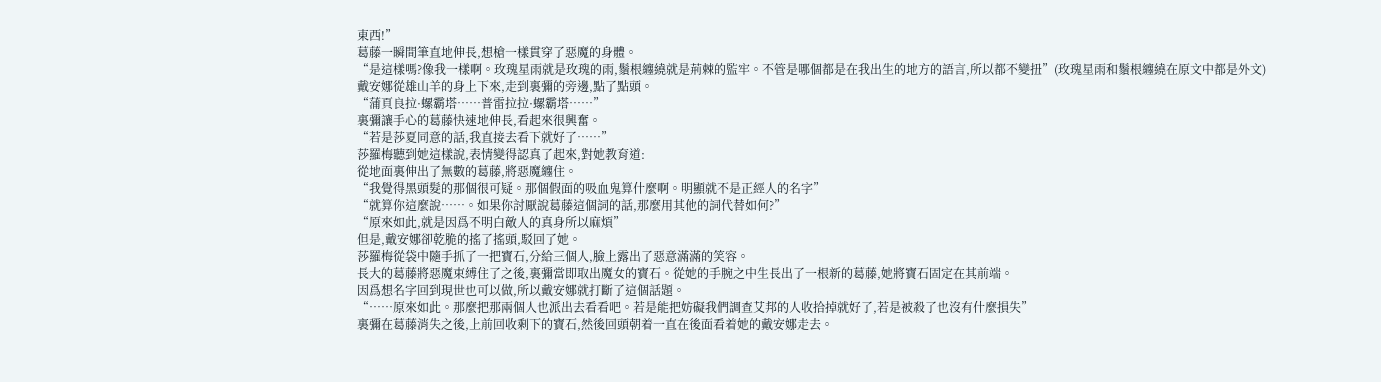東西!”
葛藤一瞬間筆直地伸長,想槍一樣貫穿了惡魔的身體。
“是這樣嗎?像我一樣啊。玫瑰星雨就是玫瑰的雨,鬚根纏繞就是荊棘的監牢。不管是哪個都是在我出生的地方的語言,所以都不變扭”(玫瑰星雨和鬚根纏繞在原文中都是外文)
戴安娜從雄山羊的身上下來,走到裏彌的旁邊,點了點頭。
“蒲頁良拉·螺霸塔……普雷拉拉·螺霸塔……”
裏彌讓手心的葛藤快速地伸長,看起來很興奮。
“若是莎夏同意的話,我直接去看下就好了……”
莎羅梅聽到她這樣說,表情變得認真了起來,對她教育道:
從地面裏伸出了無數的葛藤,將惡魔纏住。
“我覺得黑頭髮的那個很可疑。那個假面的吸血鬼算什麼啊。明顯就不是正經人的名字”
“就算你這麼說……。如果你討厭說葛藤這個詞的話,那麼用其他的詞代替如何?”
“原來如此,就是因爲不明白敵人的真身所以麻煩”
但是,戴安娜卻乾脆的搖了搖頭,駁回了她。
莎羅梅從袋中隨手抓了一把寶石,分給三個人,臉上露出了惡意滿滿的笑容。
長大的葛藤將惡魔束縛住了之後,裏彌當即取出魔女的寶石。從她的手腕之中生長出了一根新的葛藤,她將寶石固定在其前端。
因爲想名字回到現世也可以做,所以戴安娜就打斷了這個話題。
“……原來如此。那麼把那兩個人也派出去看看吧。若是能把妨礙我們調查艾邦的人收拾掉就好了,若是被殺了也沒有什麼損失”
裏彌在葛藤消失之後,上前回收剩下的寶石,然後回頭朝着一直在後面看着她的戴安娜走去。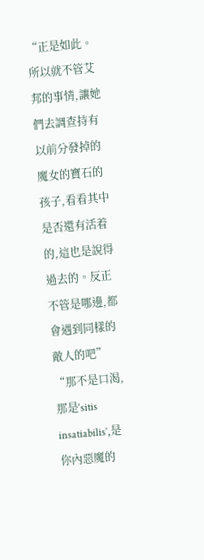“正是如此。所以就不管艾邦的事情,讓她們去調查持有以前分發掉的魔女的寶石的孩子,看看其中是否還有活着的,這也是說得過去的。反正不管是哪邊,都會遇到同樣的敵人的吧”
“那不是口渴,那是‘sitis insatiabilis’,是你內惡魔的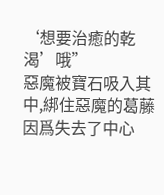‘想要治癒的乾渴’哦”
惡魔被寶石吸入其中,綁住惡魔的葛藤因爲失去了中心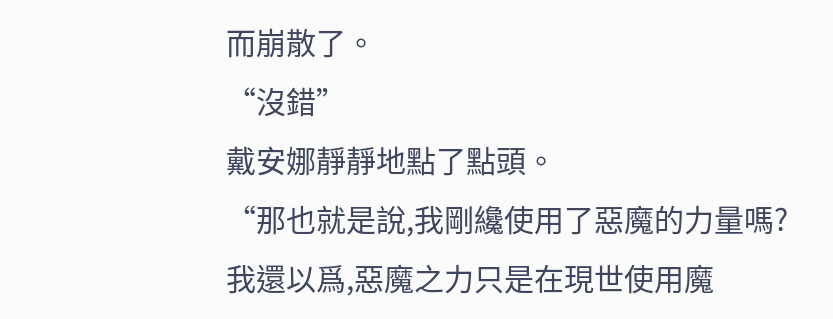而崩散了。
“沒錯”
戴安娜靜靜地點了點頭。
“那也就是說,我剛纔使用了惡魔的力量嗎?我還以爲,惡魔之力只是在現世使用魔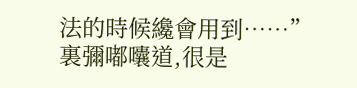法的時候纔會用到……”
裏彌嘟囔道,很是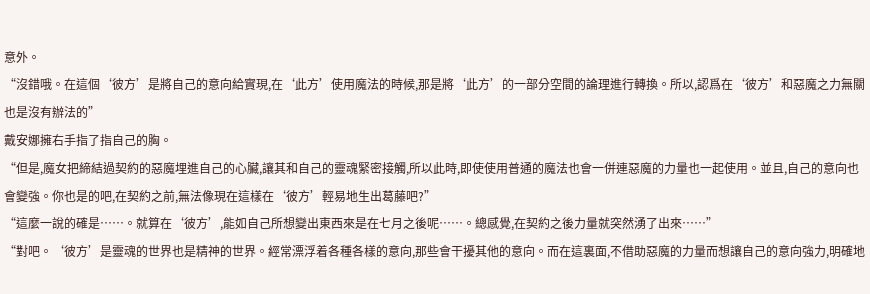意外。
“沒錯哦。在這個‘彼方’是將自己的意向給實現,在‘此方’使用魔法的時候,那是將‘此方’的一部分空間的論理進行轉換。所以,認爲在‘彼方’和惡魔之力無關也是沒有辦法的”
戴安娜擁右手指了指自己的胸。
“但是,魔女把締結過契約的惡魔埋進自己的心臟,讓其和自己的靈魂緊密接觸,所以此時,即使使用普通的魔法也會一併連惡魔的力量也一起使用。並且,自己的意向也會變強。你也是的吧,在契約之前,無法像現在這樣在‘彼方’輕易地生出葛藤吧?”
“這麼一說的確是……。就算在‘彼方’,能如自己所想變出東西來是在七月之後呢……。總感覺,在契約之後力量就突然湧了出來……”
“對吧。‘彼方’是靈魂的世界也是精神的世界。經常漂浮着各種各樣的意向,那些會干擾其他的意向。而在這裏面,不借助惡魔的力量而想讓自己的意向強力,明確地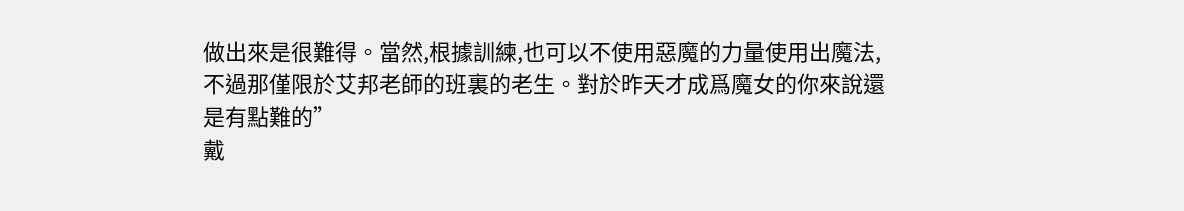做出來是很難得。當然,根據訓練,也可以不使用惡魔的力量使用出魔法,不過那僅限於艾邦老師的班裏的老生。對於昨天才成爲魔女的你來說還是有點難的”
戴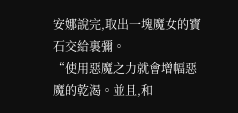安娜說完,取出一塊魔女的寶石交給裏彌。
“使用惡魔之力就會增幅惡魔的乾渴。並且,和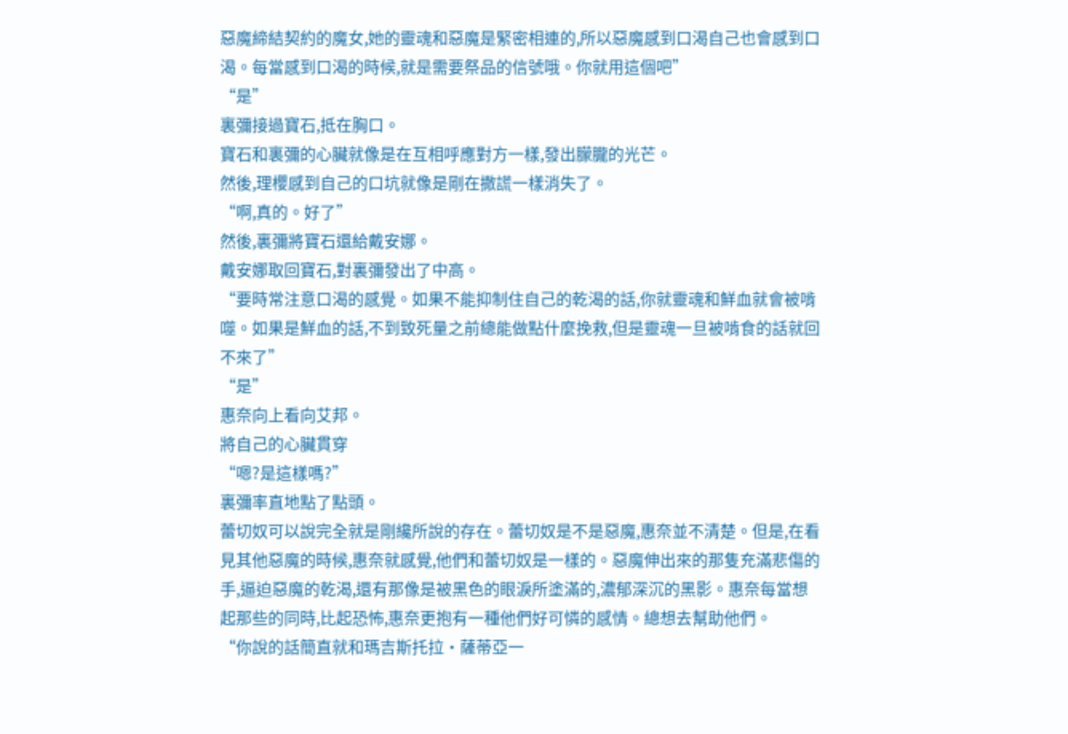惡魔締結契約的魔女,她的靈魂和惡魔是緊密相連的,所以惡魔感到口渴自己也會感到口渴。每當感到口渴的時候,就是需要祭品的信號哦。你就用這個吧”
“是”
裏彌接過寶石,抵在胸口。
寶石和裏彌的心臟就像是在互相呼應對方一樣,發出朦朧的光芒。
然後,理櫻感到自己的口坑就像是剛在撒謊一樣消失了。
“啊,真的。好了”
然後,裏彌將寶石還給戴安娜。
戴安娜取回寶石,對裏彌發出了中高。
“要時常注意口渴的感覺。如果不能抑制住自己的乾渴的話,你就靈魂和鮮血就會被啃噬。如果是鮮血的話,不到致死量之前總能做點什麼挽救,但是靈魂一旦被啃食的話就回不來了”
“是”
惠奈向上看向艾邦。
將自己的心臟貫穿
“嗯?是這樣嗎?”
裏彌率直地點了點頭。
蕾切奴可以說完全就是剛纔所說的存在。蕾切奴是不是惡魔,惠奈並不清楚。但是,在看見其他惡魔的時候,惠奈就感覺,他們和蕾切奴是一樣的。惡魔伸出來的那隻充滿悲傷的手,逼迫惡魔的乾渴,還有那像是被黑色的眼淚所塗滿的,濃郁深沉的黑影。惠奈每當想起那些的同時,比起恐怖,惠奈更抱有一種他們好可憐的感情。總想去幫助他們。
“你說的話簡直就和瑪吉斯托拉·薩蒂亞一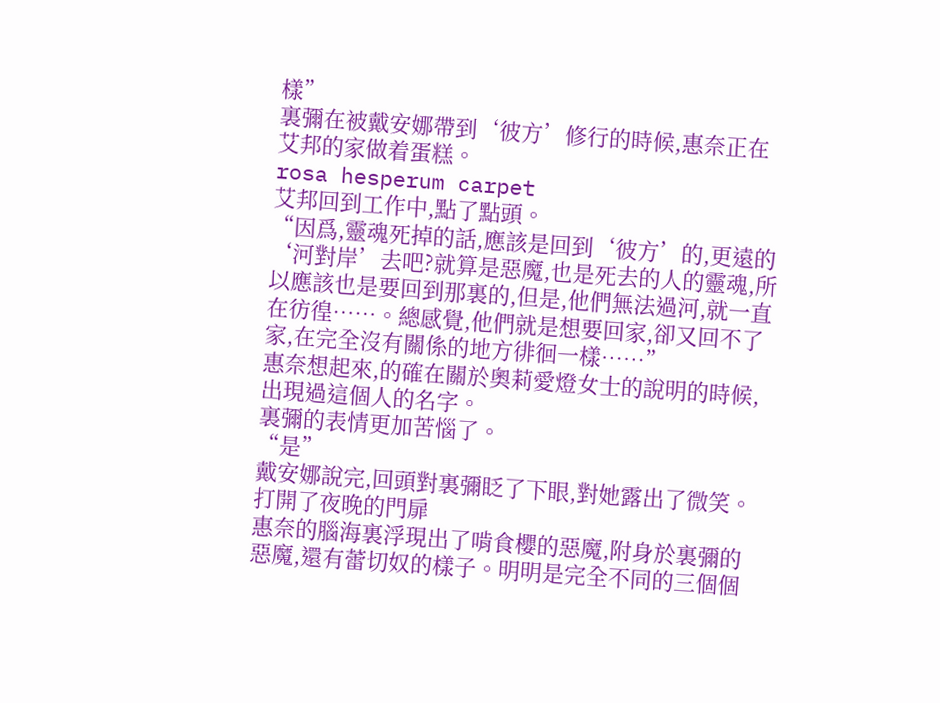樣”
裏彌在被戴安娜帶到‘彼方’修行的時候,惠奈正在艾邦的家做着蛋糕。
rosa hesperum carpet
艾邦回到工作中,點了點頭。
“因爲,靈魂死掉的話,應該是回到‘彼方’的,更遠的‘河對岸’去吧?就算是惡魔,也是死去的人的靈魂,所以應該也是要回到那裏的,但是,他們無法過河,就一直在彷徨……。總感覺,他們就是想要回家,卻又回不了家,在完全沒有關係的地方徘徊一樣……”
惠奈想起來,的確在關於奧莉愛燈女士的說明的時候,出現過這個人的名字。
裏彌的表情更加苦惱了。
“是”
戴安娜說完,回頭對裏彌眨了下眼,對她露出了微笑。
打開了夜晚的門扉
惠奈的腦海裏浮現出了啃食櫻的惡魔,附身於裏彌的惡魔,還有蕾切奴的樣子。明明是完全不同的三個個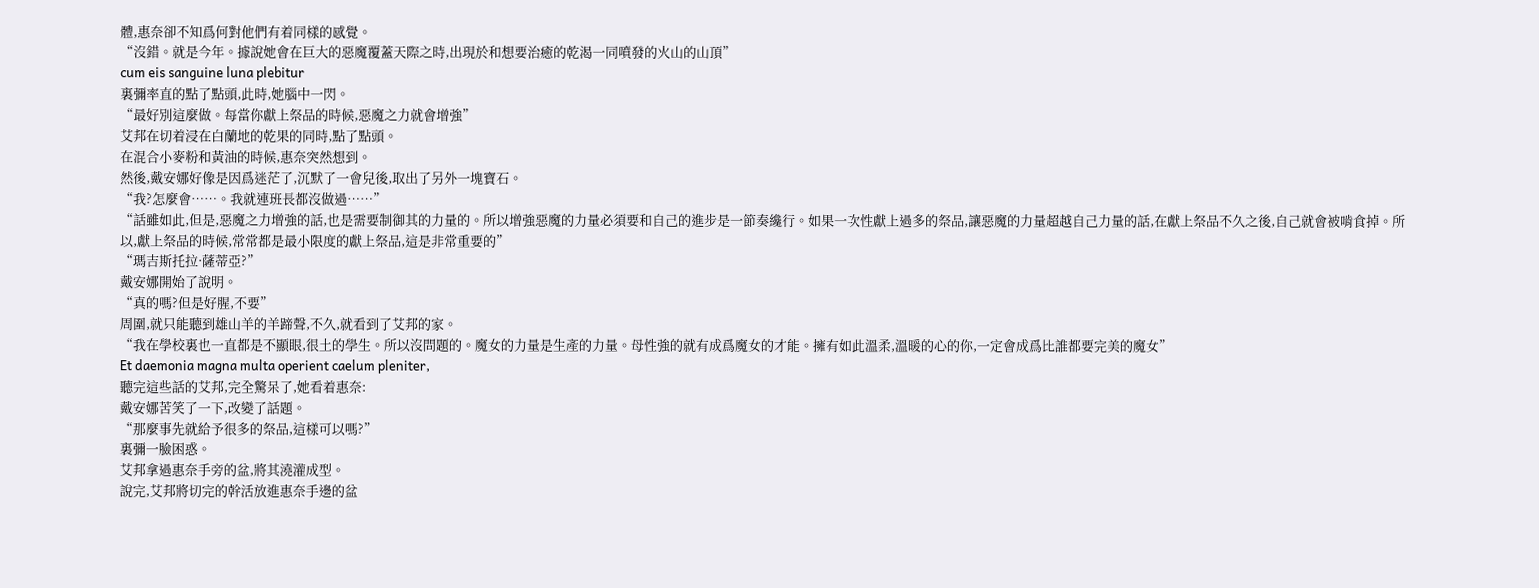體,惠奈卻不知爲何對他們有着同樣的感覺。
“沒錯。就是今年。據說她會在巨大的惡魔覆蓋天際之時,出現於和想要治癒的乾渴一同噴發的火山的山頂”
cum eis sanguine luna plebitur
裏彌率直的點了點頭,此時,她腦中一閃。
“最好別這麼做。每當你獻上祭品的時候,惡魔之力就會增強”
艾邦在切着浸在白蘭地的乾果的同時,點了點頭。
在混合小麥粉和黃油的時候,惠奈突然想到。
然後,戴安娜好像是因爲迷茫了,沉默了一會兒後,取出了另外一塊寶石。
“我?怎麼會……。我就連班長都沒做過……”
“話雖如此,但是,惡魔之力增強的話,也是需要制御其的力量的。所以增強惡魔的力量必須要和自己的進步是一節奏纔行。如果一次性獻上過多的祭品,讓惡魔的力量超越自己力量的話,在獻上祭品不久之後,自己就會被啃食掉。所以,獻上祭品的時候,常常都是最小限度的獻上祭品,這是非常重要的”
“瑪吉斯托拉·薩蒂亞?”
戴安娜開始了說明。
“真的嗎?但是好腥,不要”
周圍,就只能聽到雄山羊的羊蹄聲,不久,就看到了艾邦的家。
“我在學校裏也一直都是不顯眼,很土的學生。所以沒問題的。魔女的力量是生產的力量。母性強的就有成爲魔女的才能。擁有如此溫柔,溫暖的心的你,一定會成爲比誰都要完美的魔女”
Et daemonia magna multa operient caelum pleniter,
聽完這些話的艾邦,完全驚呆了,她看着惠奈:
戴安娜苦笑了一下,改變了話題。
“那麼事先就給予很多的祭品,這樣可以嗎?”
裏彌一臉困惑。
艾邦拿過惠奈手旁的盆,將其澆灌成型。
說完,艾邦將切完的幹活放進惠奈手邊的盆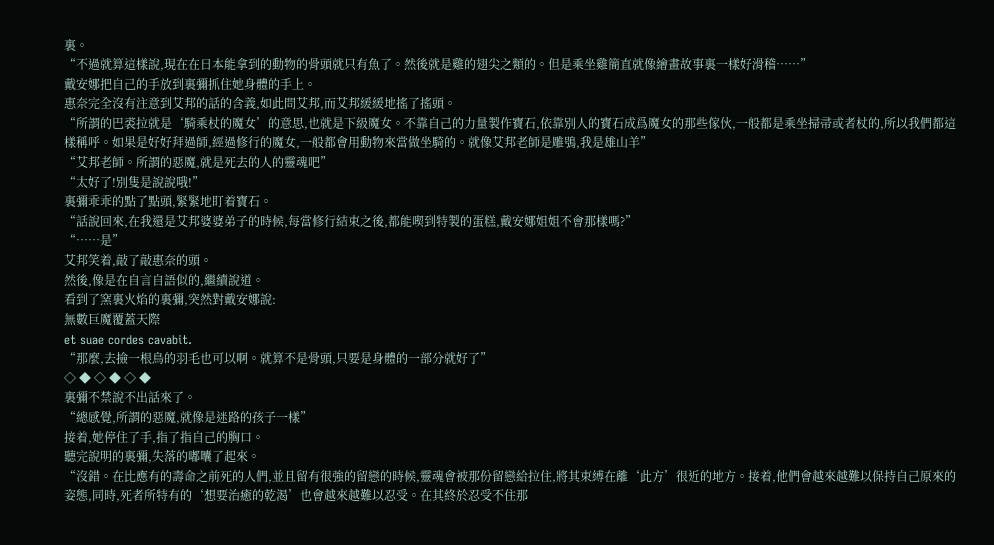裏。
“不過就算這樣說,現在在日本能拿到的動物的骨頭就只有魚了。然後就是雞的翅尖之類的。但是乘坐雞簡直就像繪畫故事裏一樣好滑稽……”
戴安娜把自己的手放到裏彌抓住她身體的手上。
惠奈完全沒有注意到艾邦的話的含義,如此問艾邦,而艾邦緩緩地搖了搖頭。
“所謂的巴裘拉就是‘騎乘杖的魔女’的意思,也就是下級魔女。不靠自己的力量製作寶石,依靠別人的寶石成爲魔女的那些傢伙,一般都是乘坐掃帚或者杖的,所以我們都這樣稱呼。如果是好好拜過師,經過修行的魔女,一般都會用動物來當做坐騎的。就像艾邦老師是雕鴞,我是雄山羊”
“艾邦老師。所謂的惡魔,就是死去的人的靈魂吧”
“太好了!別隻是說說哦!”
裏彌乖乖的點了點頭,緊緊地盯着寶石。
“話說回來,在我還是艾邦婆婆弟子的時候,每當修行結束之後,都能喫到特製的蛋糕,戴安娜姐姐不會那樣嗎?”
“……是”
艾邦笑着,敲了敲惠奈的頭。
然後,像是在自言自語似的,繼續說道。
看到了窯裏火焰的裏彌,突然對戴安娜說:
無數巨魔覆蓋天際
et suae cordes cavabit.
“那麼,去撿一根鳥的羽毛也可以啊。就算不是骨頭,只要是身體的一部分就好了”
◇ ◆ ◇ ◆ ◇ ◆
裏彌不禁說不出話來了。
“總感覺,所謂的惡魔,就像是迷路的孩子一樣”
接着,她停住了手,指了指自己的胸口。
聽完說明的裏彌,失落的嘟囔了起來。
“沒錯。在比應有的壽命之前死的人們,並且留有很強的留戀的時候,靈魂會被那份留戀給拉住,將其束縛在離‘此方’很近的地方。接着,他們會越來越難以保持自己原來的姿態,同時,死者所特有的‘想要治癒的乾渴’也會越來越難以忍受。在其終於忍受不住那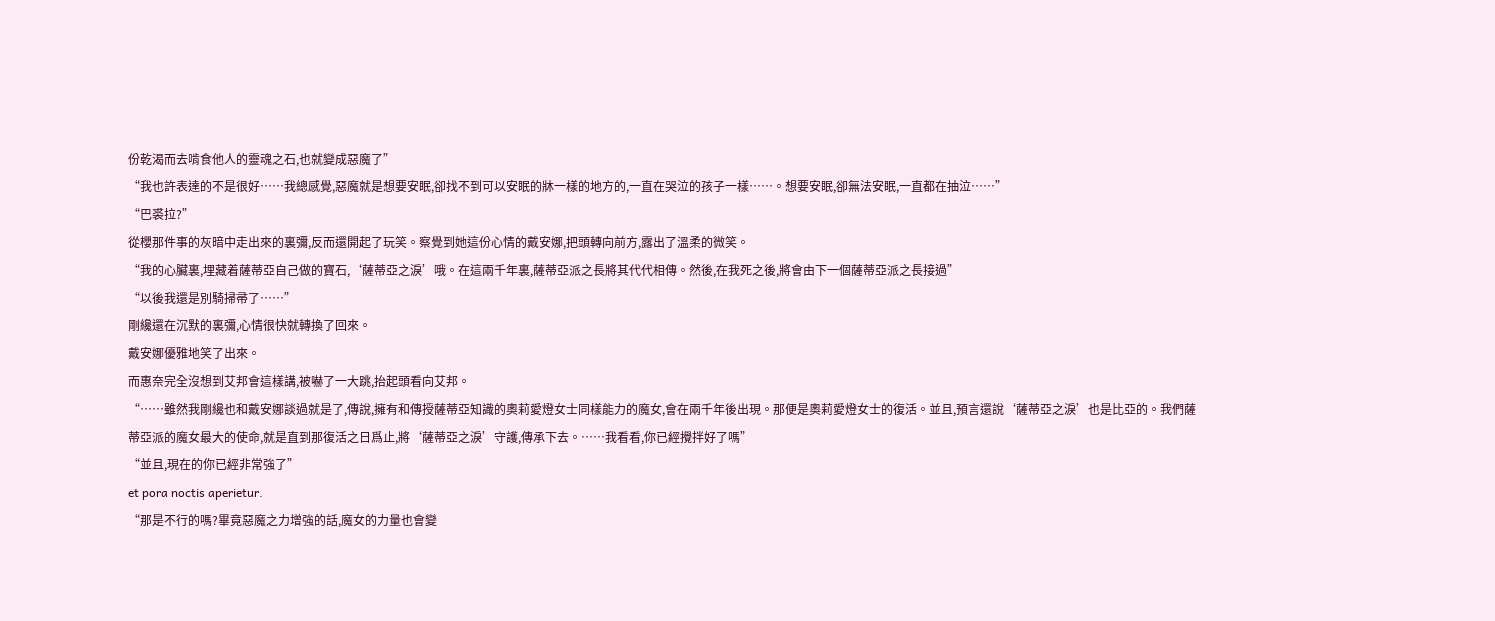份乾渴而去啃食他人的靈魂之石,也就變成惡魔了”
“我也許表達的不是很好……我總感覺,惡魔就是想要安眠,卻找不到可以安眠的牀一樣的地方的,一直在哭泣的孩子一樣……。想要安眠,卻無法安眠,一直都在抽泣……”
“巴裘拉?”
從櫻那件事的灰暗中走出來的裏彌,反而還開起了玩笑。察覺到她這份心情的戴安娜,把頭轉向前方,露出了溫柔的微笑。
“我的心臟裏,埋藏着薩蒂亞自己做的寶石,‘薩蒂亞之淚’哦。在這兩千年裏,薩蒂亞派之長將其代代相傳。然後,在我死之後,將會由下一個薩蒂亞派之長接過”
“以後我還是別騎掃帚了……”
剛纔還在沉默的裏彌,心情很快就轉換了回來。
戴安娜優雅地笑了出來。
而惠奈完全沒想到艾邦會這樣講,被嚇了一大跳,抬起頭看向艾邦。
“……雖然我剛纔也和戴安娜談過就是了,傳說,擁有和傳授薩蒂亞知識的奧莉愛燈女士同樣能力的魔女,會在兩千年後出現。那便是奧莉愛燈女士的復活。並且,預言還說‘薩蒂亞之淚’也是比亞的。我們薩蒂亞派的魔女最大的使命,就是直到那復活之日爲止,將‘薩蒂亞之淚’守護,傳承下去。……我看看,你已經攪拌好了嗎”
“並且,現在的你已經非常強了”
et pora noctis aperietur.
“那是不行的嗎?畢竟惡魔之力增強的話,魔女的力量也會變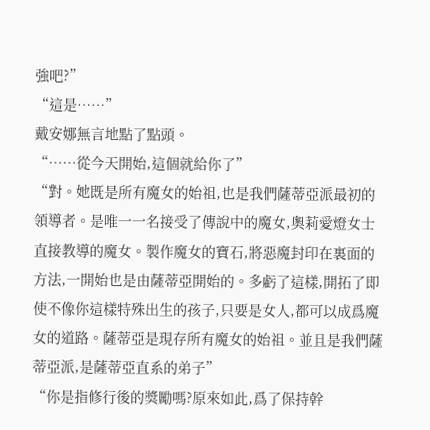強吧?”
“這是……”
戴安娜無言地點了點頭。
“……從今天開始,這個就給你了”
“對。她既是所有魔女的始祖,也是我們薩蒂亞派最初的領導者。是唯一一名接受了傳說中的魔女,奧莉愛燈女士直接教導的魔女。製作魔女的寶石,將惡魔封印在裏面的方法,一開始也是由薩蒂亞開始的。多虧了這樣,開拓了即使不像你這樣特殊出生的孩子,只要是女人,都可以成爲魔女的道路。薩蒂亞是現存所有魔女的始祖。並且是我們薩蒂亞派,是薩蒂亞直系的弟子”
“你是指修行後的獎勵嗎?原來如此,爲了保持幹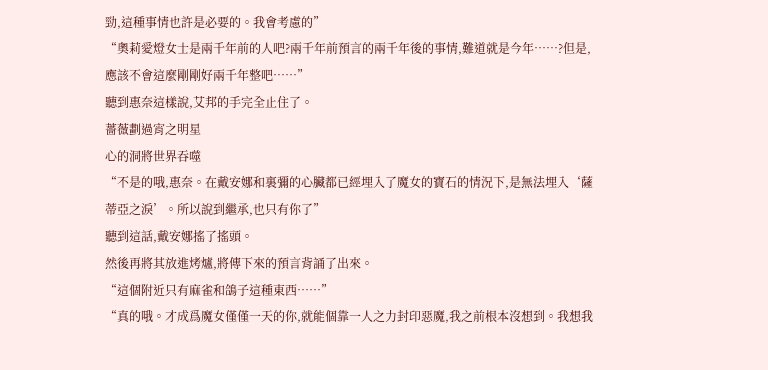勁,這種事情也許是必要的。我會考慮的”
“奧莉愛燈女士是兩千年前的人吧?兩千年前預言的兩千年後的事情,難道就是今年……?但是,應該不會這麼剛剛好兩千年整吧……”
聽到惠奈這樣說,艾邦的手完全止住了。
薔薇劃過宵之明星
心的洞將世界吞噬
“不是的哦,惠奈。在戴安娜和裏彌的心臟都已經埋入了魔女的寶石的情況下,是無法埋入‘薩蒂亞之淚’。所以說到繼承,也只有你了”
聽到這話,戴安娜搖了搖頭。
然後再將其放進烤爐,將傳下來的預言背誦了出來。
“這個附近只有麻雀和鴿子這種東西……”
“真的哦。才成爲魔女僅僅一天的你,就能個靠一人之力封印惡魔,我之前根本沒想到。我想我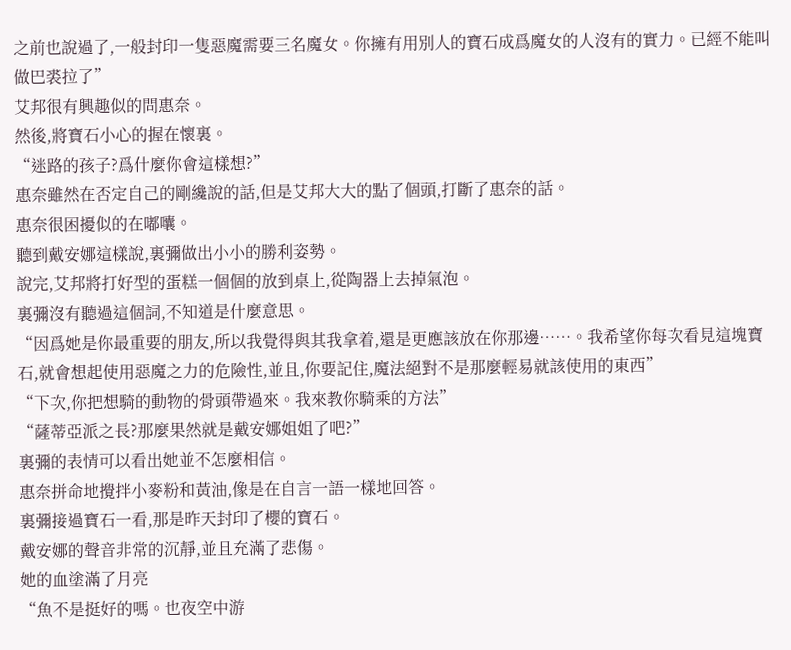之前也說過了,一般封印一隻惡魔需要三名魔女。你擁有用別人的寶石成爲魔女的人沒有的實力。已經不能叫做巴裘拉了”
艾邦很有興趣似的問惠奈。
然後,將寶石小心的握在懷裏。
“迷路的孩子?爲什麼你會這樣想?”
惠奈雖然在否定自己的剛纔說的話,但是艾邦大大的點了個頭,打斷了惠奈的話。
惠奈很困擾似的在嘟囔。
聽到戴安娜這樣說,裏彌做出小小的勝利姿勢。
說完,艾邦將打好型的蛋糕一個個的放到桌上,從陶器上去掉氣泡。
裏彌沒有聽過這個詞,不知道是什麼意思。
“因爲她是你最重要的朋友,所以我覺得與其我拿着,還是更應該放在你那邊……。我希望你每次看見這塊寶石,就會想起使用惡魔之力的危險性,並且,你要記住,魔法絕對不是那麼輕易就該使用的東西”
“下次,你把想騎的動物的骨頭帶過來。我來教你騎乘的方法”
“薩蒂亞派之長?那麼果然就是戴安娜姐姐了吧?”
裏彌的表情可以看出她並不怎麼相信。
惠奈拼命地攪拌小麥粉和黃油,像是在自言一語一樣地回答。
裏彌接過寶石一看,那是昨天封印了櫻的寶石。
戴安娜的聲音非常的沉靜,並且充滿了悲傷。
她的血塗滿了月亮
“魚不是挺好的嗎。也夜空中游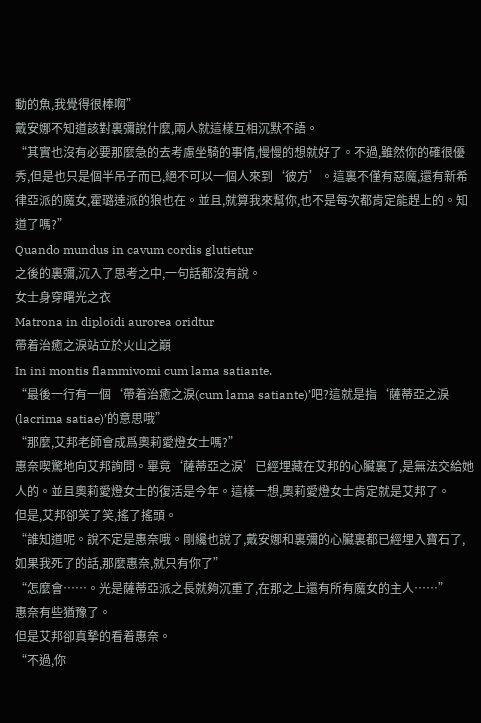動的魚,我覺得很棒啊”
戴安娜不知道該對裏彌說什麼,兩人就這樣互相沉默不語。
“其實也沒有必要那麼急的去考慮坐騎的事情,慢慢的想就好了。不過,雖然你的確很優秀,但是也只是個半吊子而已,絕不可以一個人來到‘彼方’。這裏不僅有惡魔,還有新希律亞派的魔女,霍璐達派的狼也在。並且,就算我來幫你,也不是每次都肯定能趕上的。知道了嗎?”
Quando mundus in cavum cordis glutietur
之後的裏彌,沉入了思考之中,一句話都沒有說。
女士身穿曙光之衣
Matrona in diploidi aurorea oridtur
帶着治癒之淚站立於火山之巔
In ini montis flammivomi cum lama satiante.
“最後一行有一個‘帶着治癒之淚(cum lama satiante)’吧?這就是指‘薩蒂亞之淚(lacrima satiae)’的意思哦”
“那麼,艾邦老師會成爲奧莉愛燈女士嗎?”
惠奈喫驚地向艾邦詢問。畢竟‘薩蒂亞之淚’已經埋藏在艾邦的心臟裏了,是無法交給她人的。並且奧莉愛燈女士的復活是今年。這樣一想,奧莉愛燈女士肯定就是艾邦了。
但是,艾邦卻笑了笑,搖了搖頭。
“誰知道呢。說不定是惠奈哦。剛纔也說了,戴安娜和裏彌的心臟裏都已經埋入寶石了,如果我死了的話,那麼惠奈,就只有你了”
“怎麼會……。光是薩蒂亞派之長就夠沉重了,在那之上還有所有魔女的主人……”
惠奈有些猶豫了。
但是艾邦卻真摯的看着惠奈。
“不過,你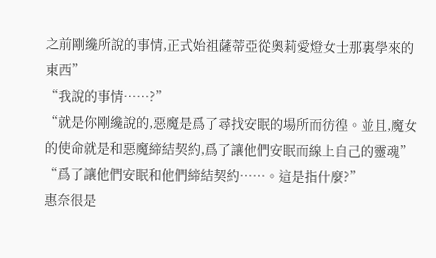之前剛纔所說的事情,正式始祖薩蒂亞從奧莉愛燈女士那裏學來的東西”
“我說的事情……?”
“就是你剛纔說的,惡魔是爲了尋找安眠的場所而彷徨。並且,魔女的使命就是和惡魔締結契約,爲了讓他們安眠而線上自己的靈魂”
“爲了讓他們安眠和他們締結契約……。這是指什麼?”
惠奈很是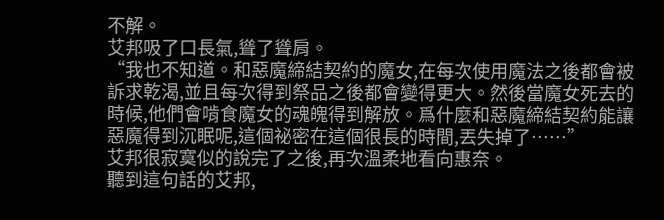不解。
艾邦吸了口長氣,聳了聳肩。
“我也不知道。和惡魔締結契約的魔女,在每次使用魔法之後都會被訴求乾渴,並且每次得到祭品之後都會變得更大。然後當魔女死去的時候,他們會啃食魔女的魂魄得到解放。爲什麼和惡魔締結契約能讓惡魔得到沉眠呢,這個祕密在這個很長的時間,丟失掉了……”
艾邦很寂寞似的說完了之後,再次溫柔地看向惠奈。
聽到這句話的艾邦,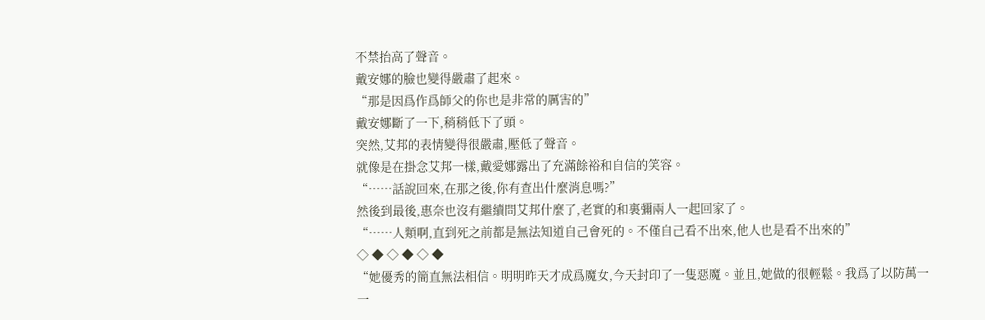不禁抬高了聲音。
戴安娜的臉也變得嚴肅了起來。
“那是因爲作爲師父的你也是非常的厲害的”
戴安娜斷了一下,稍稍低下了頭。
突然,艾邦的表情變得很嚴肅,壓低了聲音。
就像是在掛念艾邦一樣,戴愛娜露出了充滿餘裕和自信的笑容。
“……話說回來,在那之後,你有查出什麼消息嗎?”
然後到最後,惠奈也沒有繼續問艾邦什麼了,老實的和裏彌兩人一起回家了。
“……人類啊,直到死之前都是無法知道自己會死的。不僅自己看不出來,他人也是看不出來的”
◇ ◆ ◇ ◆ ◇ ◆
“她優秀的簡直無法相信。明明昨天才成爲魔女,今天封印了一隻惡魔。並且,她做的很輕鬆。我爲了以防萬一一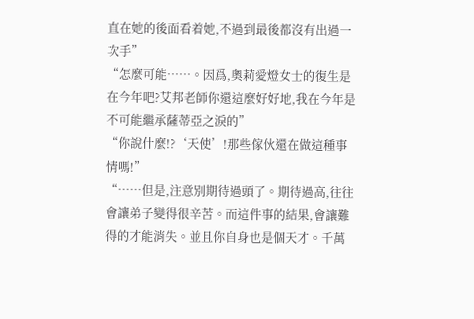直在她的後面看着她,不過到最後都沒有出過一次手”
“怎麼可能……。因爲,奧莉愛燈女士的復生是在今年吧?艾邦老師你還這麼好好地,我在今年是不可能繼承薩蒂亞之淚的”
“你說什麼!?‘天使’!那些傢伙還在做這種事情嗎!”
“……但是,注意別期待過頭了。期待過高,往往會讓弟子變得很辛苦。而這件事的結果,會讓難得的才能消失。並且你自身也是個天才。千萬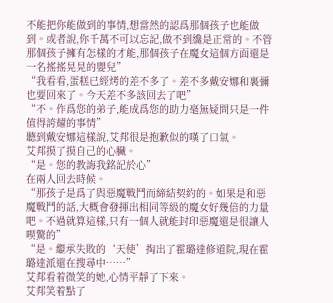不能把你能做到的事情,想當然的認爲那個孩子也能做到。或者說,你千萬不可以忘記,做不到纔是正常的。不管那個孩子擁有怎樣的才能,那個孩子在魔女這個方面還是一名搖搖晃晃的嬰兒”
“我看看,蛋糕已經烤的差不多了。差不多戴安娜和裏彌也要回來了。今天差不多該回去了吧”
“不。作爲您的弟子,能成爲您的助力毫無疑問只是一件值得誇耀的事情”
聽到戴安娜這樣說,艾邦很是抱歉似的嘆了口氣。
艾邦摸了摸自己的心臟。
“是。您的教誨我銘記於心”
在兩人回去時候。
“那孩子是爲了與惡魔戰鬥而締結契約的。如果是和惡魔戰鬥的話,大概會發揮出相同等級的魔女好幾倍的力量吧。不過就算這樣,只有一個人就能封印惡魔還是很讓人喫驚的”
“是。繼承失敗的‘天使’掏出了霍璐達修道院,現在霍璐達派還在搜尋中……”
艾邦看着微笑的她,心情平靜了下來。
艾邦笑着點了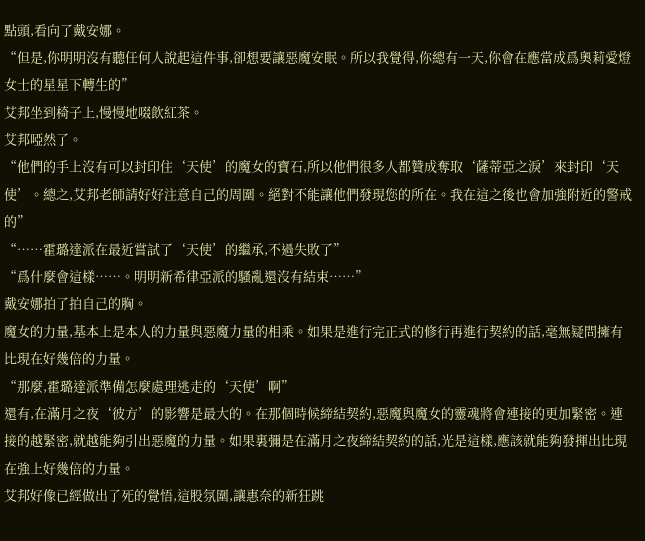點頭,看向了戴安娜。
“但是,你明明沒有聽任何人說起這件事,卻想要讓惡魔安眠。所以我覺得,你總有一天,你會在應當成爲奧莉愛燈女士的星星下轉生的”
艾邦坐到椅子上,慢慢地啜飲紅茶。
艾邦啞然了。
“他們的手上沒有可以封印住‘天使’的魔女的寶石,所以他們很多人都贊成奪取‘薩蒂亞之淚’來封印‘天使’。總之,艾邦老師請好好注意自己的周圍。絕對不能讓他們發現您的所在。我在這之後也會加強附近的警戒的”
“……霍璐達派在最近嘗試了‘天使’的繼承,不過失敗了”
“爲什麼會這樣……。明明新希律亞派的騷亂還沒有結束……”
戴安娜拍了拍自己的胸。
魔女的力量,基本上是本人的力量與惡魔力量的相乘。如果是進行完正式的修行再進行契約的話,毫無疑問擁有比現在好幾倍的力量。
“那麼,霍璐達派準備怎麼處理逃走的‘天使’啊”
還有,在滿月之夜‘彼方’的影響是最大的。在那個時候締結契約,惡魔與魔女的靈魂將會連接的更加緊密。連接的越緊密,就越能夠引出惡魔的力量。如果裏彌是在滿月之夜締結契約的話,光是這樣,應該就能夠發揮出比現在強上好幾倍的力量。
艾邦好像已經做出了死的覺悟,這股氛圍,讓惠奈的新狂跳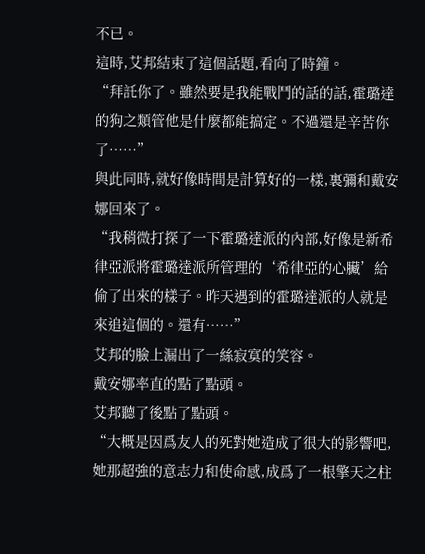不已。
這時,艾邦結束了這個話題,看向了時鐘。
“拜託你了。雖然要是我能戰鬥的話的話,霍璐達的狗之類管他是什麼都能搞定。不過還是辛苦你了……”
與此同時,就好像時間是計算好的一樣,裏彌和戴安娜回來了。
“我稍微打探了一下霍璐達派的內部,好像是新希律亞派將霍璐達派所管理的‘希律亞的心臟’給偷了出來的樣子。昨天遇到的霍璐達派的人就是來追這個的。還有……”
艾邦的臉上漏出了一絲寂寞的笑容。
戴安娜率直的點了點頭。
艾邦聽了後點了點頭。
“大概是因爲友人的死對她造成了很大的影響吧,她那超強的意志力和使命感,成爲了一根擎天之柱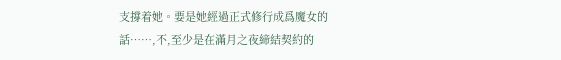支撐着她。要是她經過正式修行成爲魔女的話……,不,至少是在滿月之夜締結契約的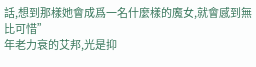話,想到那樣她會成爲一名什麼樣的魔女,就會感到無比可惜”
年老力衰的艾邦,光是抑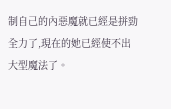制自己的內惡魔就已經是拼勁全力了,現在的她已經使不出大型魔法了。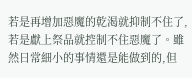若是再增加惡魔的乾渴就抑制不住了,若是獻上祭品就控制不住惡魔了。雖然日常細小的事情還是能做到的,但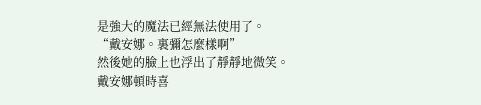是強大的魔法已經無法使用了。
“戴安娜。裏彌怎麼樣啊”
然後她的臉上也浮出了靜靜地微笑。
戴安娜頓時喜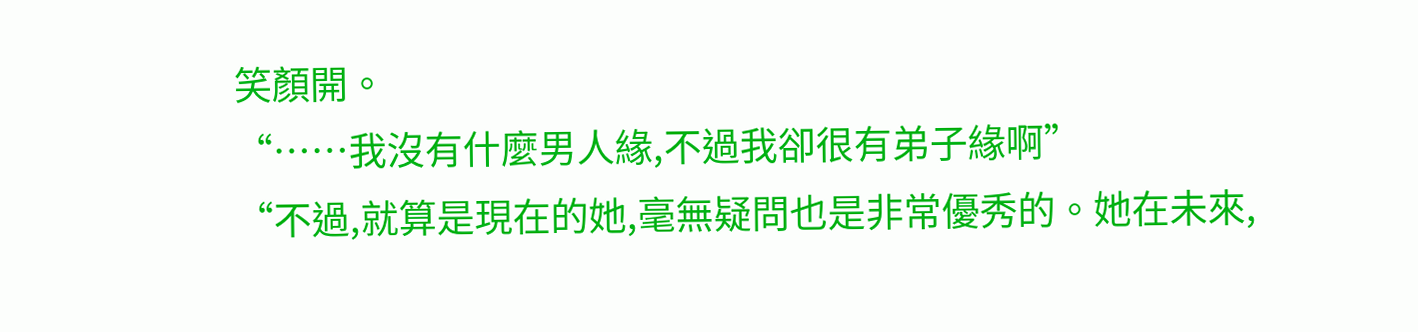笑顏開。
“……我沒有什麼男人緣,不過我卻很有弟子緣啊”
“不過,就算是現在的她,毫無疑問也是非常優秀的。她在未來,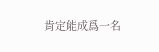肯定能成爲一名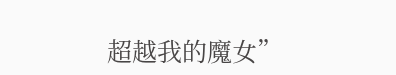超越我的魔女”